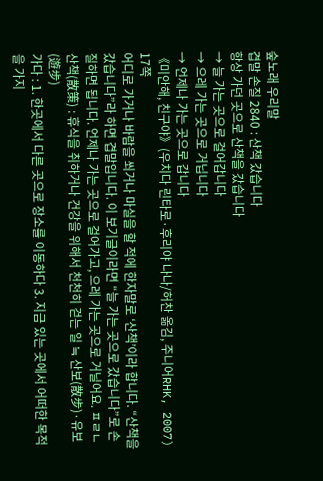숲노래 우리말
겹말 손질 2840 : 산책 갔습니다
항상 가던 곳으로 산책을 갔습니다
→ 늘 가는 곳으로 걸어갑니다
→ 으레 가는 곳으로 거닙니다
→ 언제나 가는 곳으로 갑니다
《미안해, 친구야》(우치다 린타로·후리야 나나/허찬 옮김, 주니어RHK, 2007) 17쪽
어디로 가거나 바람을 쐬거나 마실을 할 적에 한자말로 ‘산책’이라 합니다. “산책을 갔습니다”라 하면 겹말입니다. 이 보기글이라면 “늘 가는 곳으로 갔습니다”로 손질하면 됩니다. 언제나 가는 곳으로 걸어가고, 으레 가는 곳으로 거닐어요. ㅍㄹㄴ
산책(散策) : 휴식을 취하거나 건강을 위해서 천천히 걷는 일 ≒ 산보(散步)·유보(遊步)
가다 : 1. 한곳에서 다른 곳으로 장소를 이동하다 3. 지금 있는 곳에서 어떠한 목적을 가지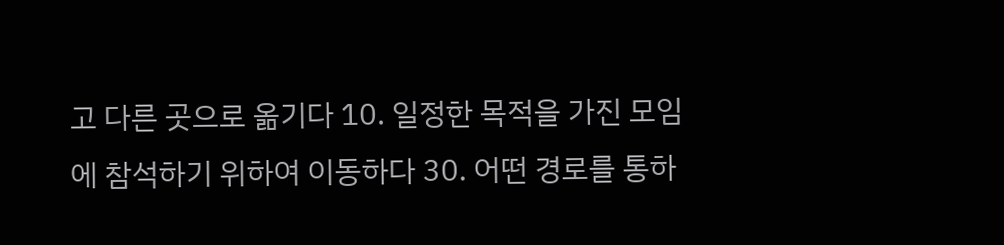고 다른 곳으로 옮기다 10. 일정한 목적을 가진 모임에 참석하기 위하여 이동하다 30. 어떤 경로를 통하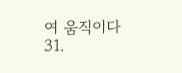여 움직이다 31.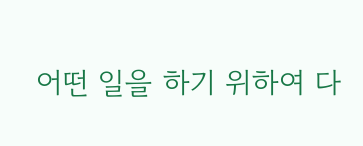어떤 일을 하기 위하여 다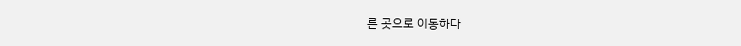른 곳으로 이동하다